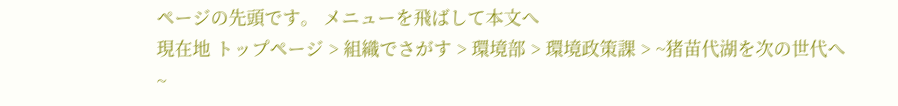ページの先頭です。 メニューを飛ばして本文へ
現在地 トップページ > 組織でさがす > 環境部 > 環境政策課 > ~猪苗代湖を次の世代へ~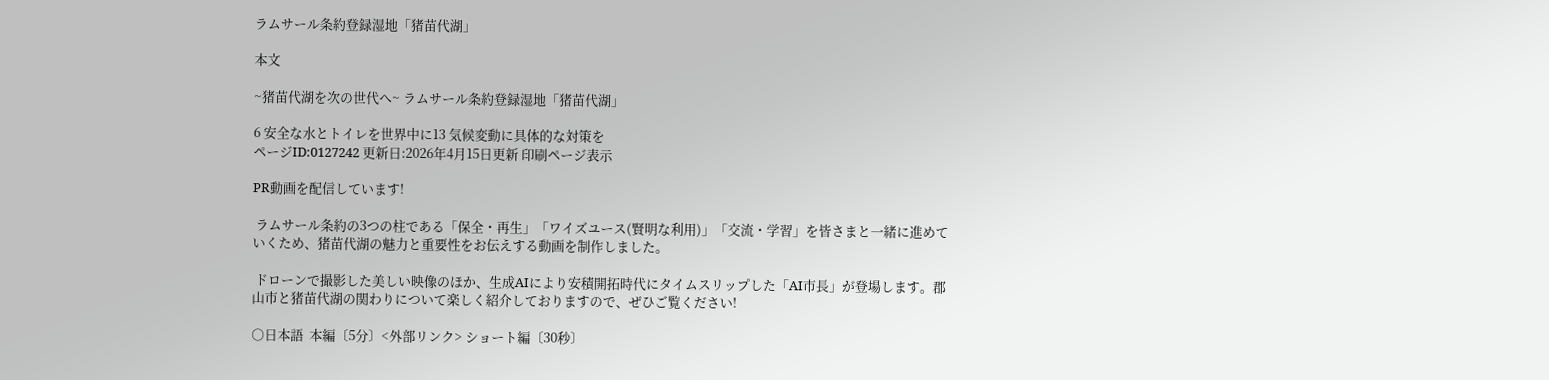ラムサール条約登録湿地「猪苗代湖」

本文

~猪苗代湖を次の世代へ~ ラムサール条約登録湿地「猪苗代湖」

6 安全な水とトイレを世界中に13 気候変動に具体的な対策を
ページID:0127242 更新日:2026年4月15日更新 印刷ページ表示

PR動画を配信しています!

 ラムサール条約の3つの柱である「保全・再生」「ワイズユース(賢明な利用)」「交流・学習」を皆さまと一緒に進めていくため、猪苗代湖の魅力と重要性をお伝えする動画を制作しました。

 ドローンで撮影した美しい映像のほか、生成AIにより安積開拓時代にタイムスリップした「AI市長」が登場します。郡山市と猪苗代湖の関わりについて楽しく紹介しておりますので、ぜひご覧ください!

○日本語  本編〔5分〕<外部リンク> ショート編〔30秒〕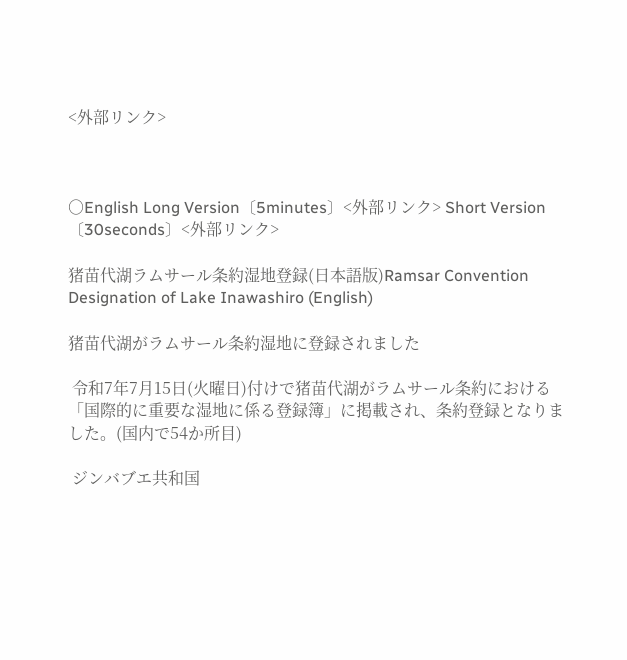<外部リンク>



○English Long Version〔5minutes〕<外部リンク> Short Version〔30seconds〕<外部リンク>

猪苗代湖ラムサール条約湿地登録(日本語版)Ramsar Convention Designation of Lake Inawashiro (English)

猪苗代湖がラムサール条約湿地に登録されました

 令和7年7月15日(火曜日)付けで猪苗代湖がラムサール条約における「国際的に重要な湿地に係る登録簿」に掲載され、条約登録となりました。(国内で54か所目)

 ジンバブエ共和国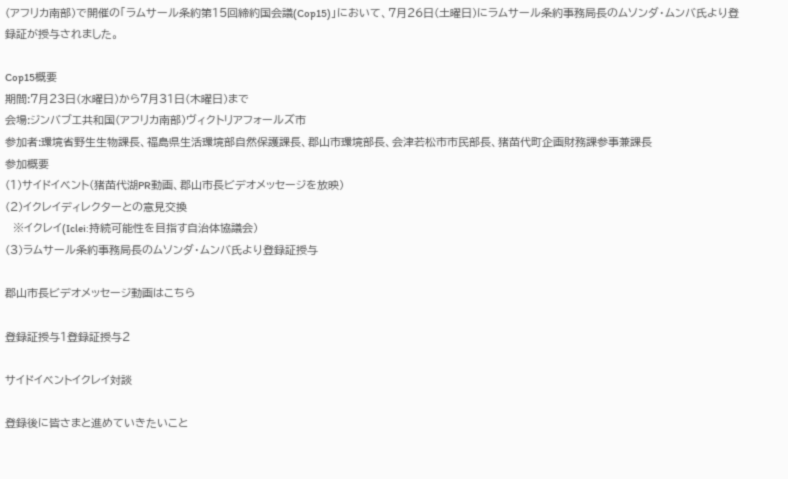(アフリカ南部)で開催の「ラムサール条約第15回締約国会議(Cop15)」において、7月26日(土曜日)にラムサール条約事務局長のムソンダ・ムンバ氏より登録証が授与されました。

Cop15概要
期間:7月23日(水曜日)から7月31日(木曜日)まで
会場:ジンバブエ共和国(アフリカ南部)ヴィクトリアフォールズ市
参加者:環境省野生生物課長、福島県生活環境部自然保護課長、郡山市環境部長、会津若松市市民部長、猪苗代町企画財務課参事兼課長
参加概要
(1)サイドイベント(猪苗代湖PR動画、郡山市長ビデオメッセージを放映)
(2)イクレイディレクターとの意見交換
  ※イクレイ(Iclei:持続可能性を目指す自治体協議会)
(3)ラムサール条約事務局長のムソンダ・ムンバ氏より登録証授与

郡山市長ビデオメッセージ動画はこちら

登録証授与1登録証授与2

サイドイベントイクレイ対談

登録後に皆さまと進めていきたいこと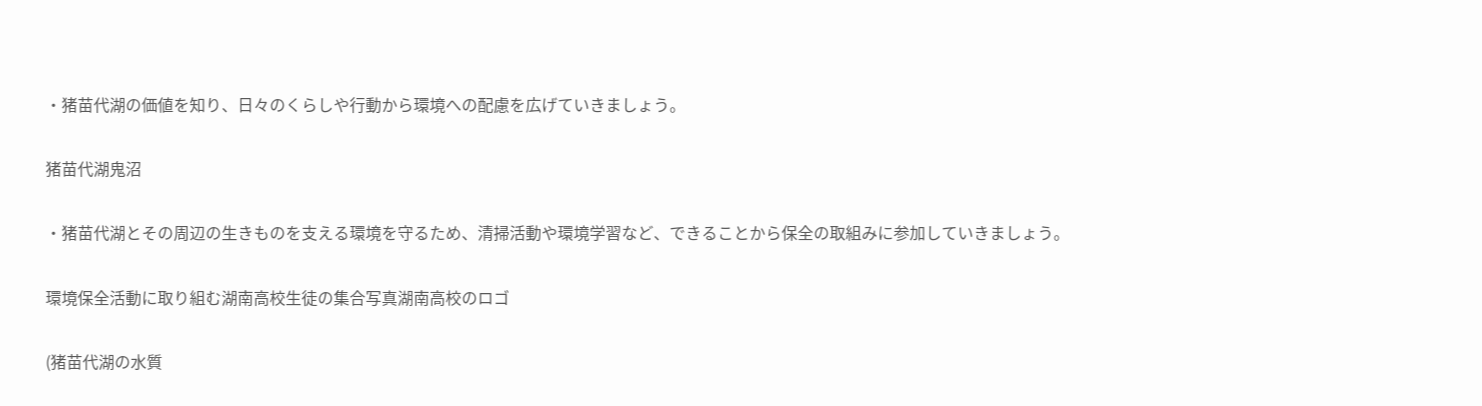・猪苗代湖の価値を知り、日々のくらしや行動から環境への配慮を広げていきましょう。

猪苗代湖鬼沼

・猪苗代湖とその周辺の生きものを支える環境を守るため、清掃活動や環境学習など、できることから保全の取組みに参加していきましょう。

環境保全活動に取り組む湖南高校生徒の集合写真湖南高校のロゴ

(猪苗代湖の水質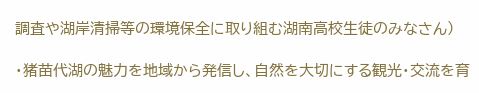調査や湖岸清掃等の環境保全に取り組む湖南高校生徒のみなさん)

・猪苗代湖の魅力を地域から発信し、自然を大切にする観光・交流を育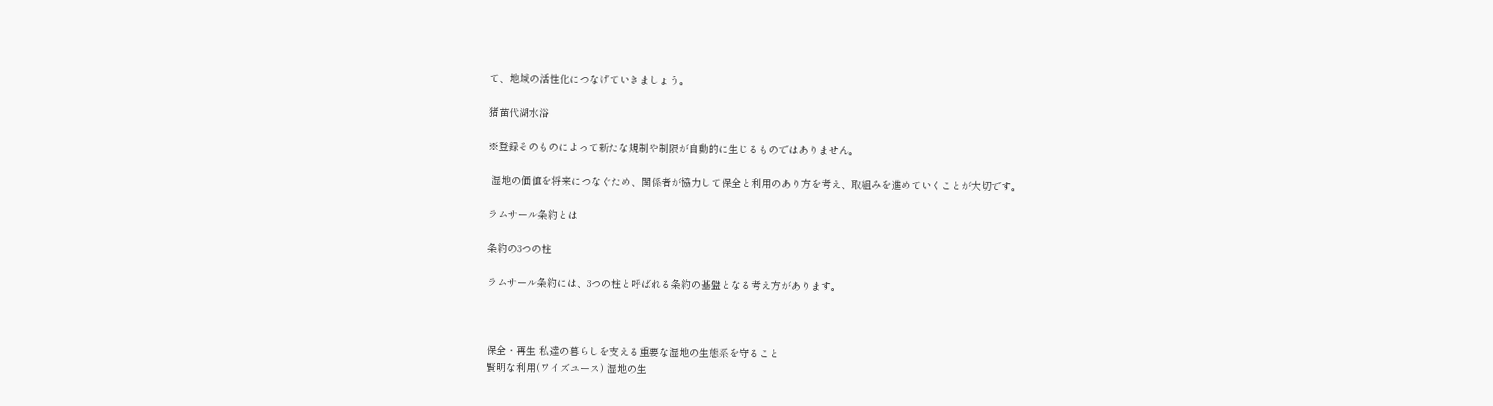て、地域の活性化につなげていきましょう。

猪苗代湖水浴

※登録そのものによって新たな規制や制限が自動的に生じるものではありません。

 湿地の価値を将来につなぐため、関係者が協力して保全と利用のあり方を考え、取組みを進めていくことが大切です。

ラムサール条約とは

条約の3つの柱

ラムサール条約には、3つの柱と呼ばれる条約の基盤となる考え方があります。



保全・再生 私達の暮らしを支える重要な湿地の生態系を守ること
賢明な利用(ワイズユース) 湿地の生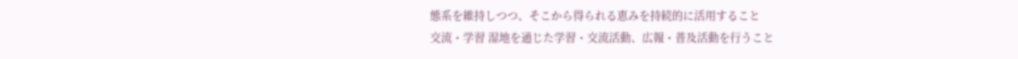態系を維持しつつ、そこから得られる恵みを持続的に活用すること
交流・学習 湿地を通じた学習・交流活動、広報・普及活動を行うこと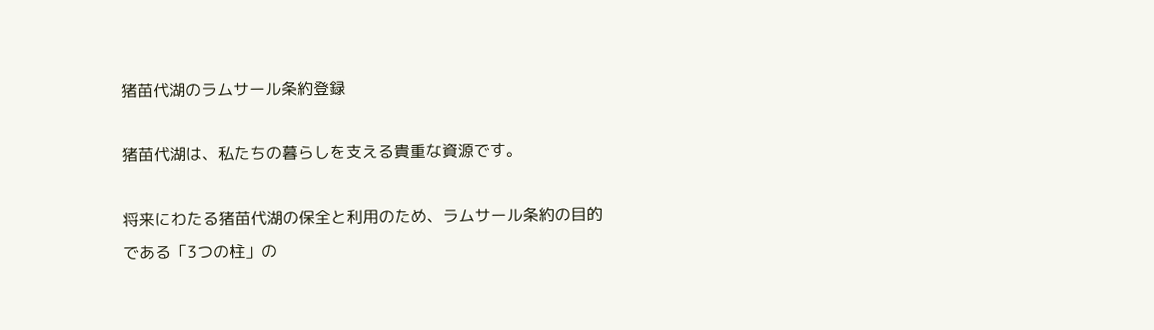猪苗代湖のラムサール条約登録

猪苗代湖は、私たちの暮らしを支える貴重な資源です。

将来にわたる猪苗代湖の保全と利用のため、ラムサール条約の目的である「3つの柱」の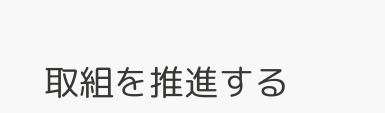取組を推進する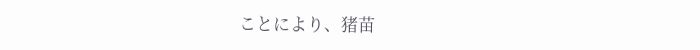ことにより、猪苗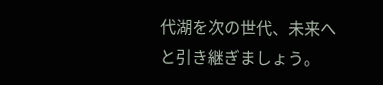代湖を次の世代、未来へと引き継ぎましょう。